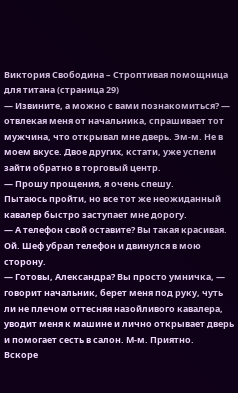Виктория Свободина – Строптивая помощница для титана (страница 29)
— Извините, а можно с вами познакомиться? — отвлекая меня от начальника, спрашивает тот мужчина, что открывал мне дверь. Эм-м. Не в моем вкусе. Двое других, кстати, уже успели зайти обратно в торговый центр.
— Прошу прощения, я очень спешу.
Пытаюсь пройти, но все тот же неожиданный кавалер быстро заступает мне дорогу.
— А телефон свой оставите? Вы такая красивая.
Ой. Шеф убрал телефон и двинулся в мою сторону.
— Готовы, Александра? Вы просто умничка, — говорит начальник, берет меня под руку, чуть ли не плечом оттесняя назойливого кавалера, уводит меня к машине и лично открывает дверь и помогает сесть в салон. М-м. Приятно.
Вскоре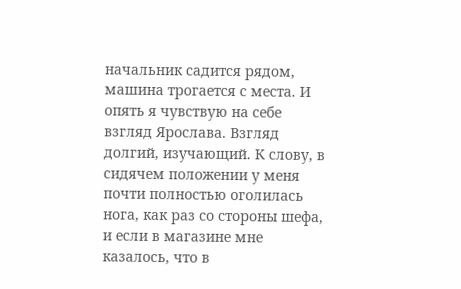начальник садится рядом, машина трогается с места. И опять я чувствую на себе взгляд Ярослава. Взгляд долгий, изучающий. К слову, в сидячем положении у меня почти полностью оголилась нога, как раз со стороны шефа, и если в магазине мне казалось, что в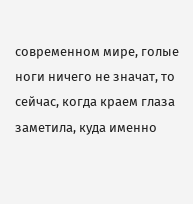современном мире, голые ноги ничего не значат, то сейчас, когда краем глаза заметила, куда именно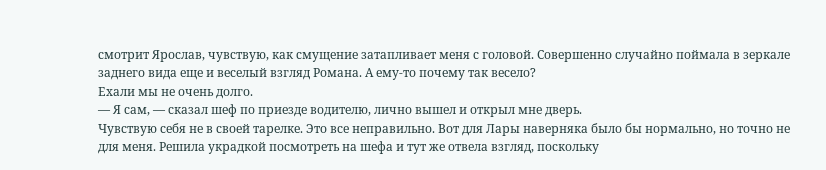смотрит Ярослав, чувствую, как смущение затапливает меня с головой. Совершенно случайно поймала в зеркале заднего вида еще и веселый взгляд Романа. А ему-то почему так весело?
Ехали мы не очень долго.
— Я сам, — сказал шеф по приезде водителю, лично вышел и открыл мне дверь.
Чувствую себя не в своей тарелке. Это все неправильно. Вот для Лары наверняка было бы нормально, но точно не для меня. Решила украдкой посмотреть на шефа и тут же отвела взгляд, поскольку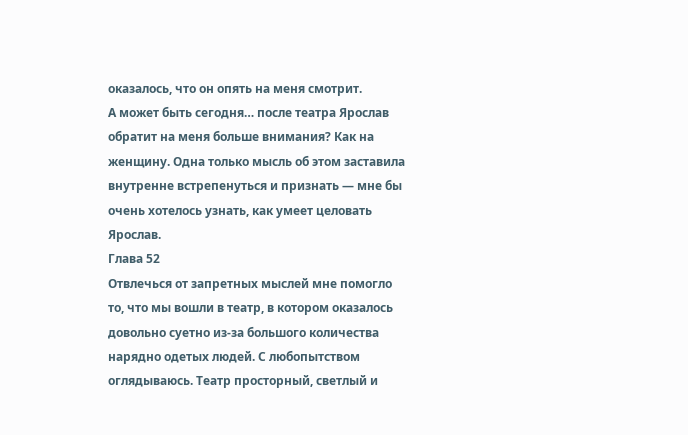оказалось, что он опять на меня смотрит.
А может быть сегодня… после театра Ярослав обратит на меня больше внимания? Как на женщину. Одна только мысль об этом заставила внутренне встрепенуться и признать — мне бы очень хотелось узнать, как умеет целовать Ярослав.
Глава 52
Отвлечься от запретных мыслей мне помогло то, что мы вошли в театр, в котором оказалось довольно суетно из-за большого количества нарядно одетых людей. С любопытством оглядываюсь. Театр просторный, светлый и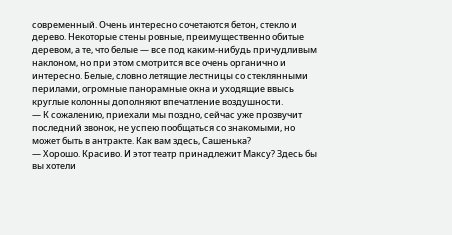современный. Очень интересно сочетаются бетон, стекло и дерево. Некоторые стены ровные, преимущественно обитые деревом, а те, что белые — все под каким-нибудь причудливым наклоном, но при этом смотрится все очень органично и интересно. Белые, словно летящие лестницы со стеклянными перилами, огромные панорамные окна и уходящие ввысь круглые колонны дополняют впечатление воздушности.
— К сожалению, приехали мы поздно, сейчас уже прозвучит последний звонок, не успею пообщаться со знакомыми, но может быть в антракте. Как вам здесь, Сашенька?
— Хорошо. Красиво. И этот театр принадлежит Максу? Здесь бы вы хотели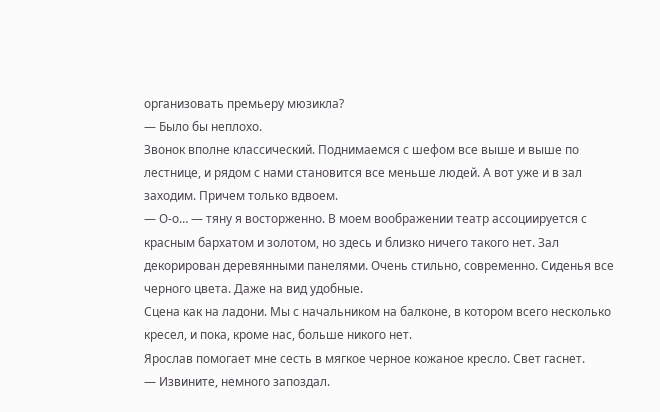организовать премьеру мюзикла?
— Было бы неплохо.
Звонок вполне классический. Поднимаемся с шефом все выше и выше по лестнице, и рядом с нами становится все меньше людей. А вот уже и в зал заходим. Причем только вдвоем.
— О-о… — тяну я восторженно. В моем воображении театр ассоциируется с красным бархатом и золотом, но здесь и близко ничего такого нет. Зал декорирован деревянными панелями. Очень стильно, современно. Сиденья все черного цвета. Даже на вид удобные.
Сцена как на ладони. Мы с начальником на балконе, в котором всего несколько кресел, и пока, кроме нас, больше никого нет.
Ярослав помогает мне сесть в мягкое черное кожаное кресло. Свет гаснет.
— Извините, немного запоздал.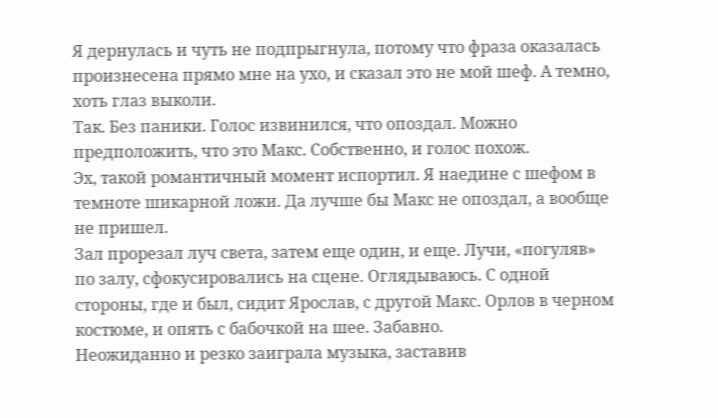Я дернулась и чуть не подпрыгнула, потому что фраза оказалась произнесена прямо мне на ухо, и сказал это не мой шеф. А темно, хоть глаз выколи.
Так. Без паники. Голос извинился, что опоздал. Можно предположить, что это Макс. Собственно, и голос похож.
Эх, такой романтичный момент испортил. Я наедине с шефом в темноте шикарной ложи. Да лучше бы Макс не опоздал, а вообще не пришел.
Зал прорезал луч света, затем еще один, и еще. Лучи, «погуляв» по залу, сфокусировались на сцене. Оглядываюсь. С одной стороны, где и был, сидит Ярослав, с другой Макс. Орлов в черном костюме, и опять с бабочкой на шее. Забавно.
Неожиданно и резко заиграла музыка, заставив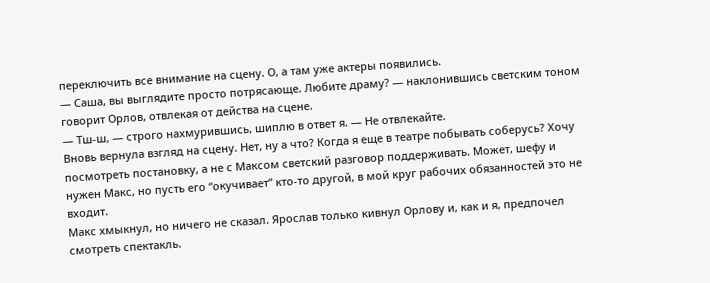переключить все внимание на сцену. О, а там уже актеры появились.
— Саша, вы выглядите просто потрясающе. Любите драму? — наклонившись светским тоном говорит Орлов, отвлекая от действа на сцене.
— Тш-ш, — строго нахмурившись, шиплю в ответ я. — Не отвлекайте.
Вновь вернула взгляд на сцену. Нет, ну а что? Когда я еще в театре побывать соберусь? Хочу посмотреть постановку, а не с Максом светский разговор поддерживать. Может, шефу и нужен Макс, но пусть его “окучивает” кто-то другой, в мой круг рабочих обязанностей это не входит.
Макс хмыкнул, но ничего не сказал. Ярослав только кивнул Орлову и, как и я, предпочел смотреть спектакль.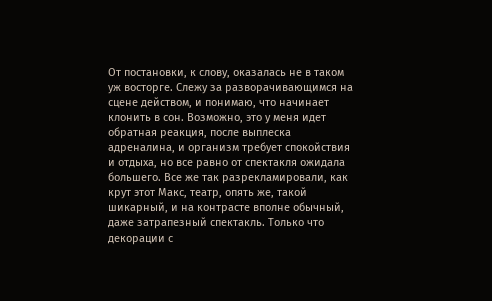От постановки, к слову, оказалась не в таком уж восторге. Слежу за разворачивающимся на сцене действом, и понимаю, что начинает клонить в сон. Возможно, это у меня идет обратная реакция, после выплеска адреналина, и организм требует спокойствия и отдыха, но все равно от спектакля ожидала большего. Все же так разрекламировали, как крут этот Макс, театр, опять же, такой шикарный, и на контрасте вполне обычный, даже затрапезный спектакль. Только что декорации с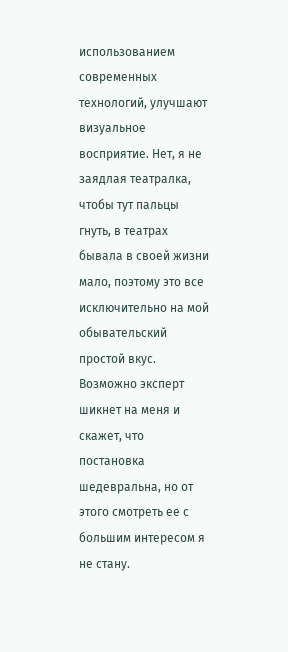использованием современных технологий, улучшают визуальное восприятие. Нет, я не заядлая театралка, чтобы тут пальцы гнуть, в театрах бывала в своей жизни мало, поэтому это все исключительно на мой обывательский простой вкус. Возможно эксперт шикнет на меня и скажет, что постановка шедевральна, но от этого смотреть ее с большим интересом я не стану.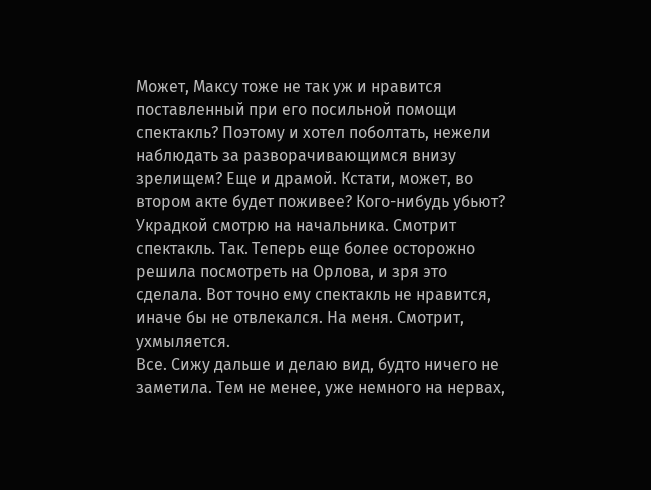Может, Максу тоже не так уж и нравится поставленный при его посильной помощи спектакль? Поэтому и хотел поболтать, нежели наблюдать за разворачивающимся внизу зрелищем? Еще и драмой. Кстати, может, во втором акте будет поживее? Кого-нибудь убьют?
Украдкой смотрю на начальника. Смотрит спектакль. Так. Теперь еще более осторожно решила посмотреть на Орлова, и зря это сделала. Вот точно ему спектакль не нравится, иначе бы не отвлекался. На меня. Смотрит, ухмыляется.
Все. Сижу дальше и делаю вид, будто ничего не заметила. Тем не менее, уже немного на нервах,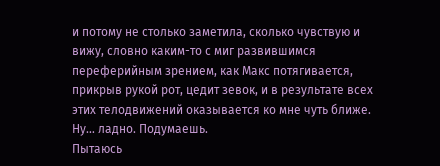и потому не столько заметила, сколько чувствую и вижу, словно каким-то с миг развившимся переферийным зрением, как Макс потягивается, прикрыв рукой рот, цедит зевок, и в результате всех этих телодвижений оказывается ко мне чуть ближе.
Ну… ладно. Подумаешь.
Пытаюсь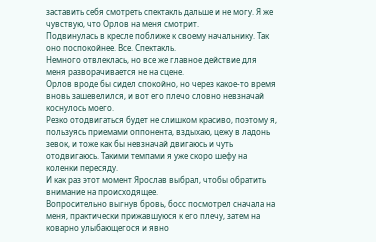заставить себя смотреть спектакль дальше и не могу. Я же чувствую, что Орлов на меня смотрит.
Подвинулась в кресле поближе к своему начальнику. Так оно поспокойнее. Все. Спектакль.
Немного отвлеклась, но все же главное действие для меня разворачивается не на сцене.
Орлов вроде бы сидел спокойно, но через какое-то время вновь зашевелился, и вот его плечо словно невзначай коснулось моего.
Резко отодвигаться будет не слишком красиво, поэтому я, пользуясь приемами оппонента, вздыхаю, цежу в ладонь зевок, и тоже как бы невзначай двигаюсь и чуть отодвигаюсь. Такими темпами я уже скоро шефу на коленки пересяду.
И как раз этот момент Ярослав выбрал, чтобы обратить внимание на происходящее.
Вопросительно выгнув бровь, босс посмотрел сначала на меня, практически прижавшуюся к его плечу, затем на коварно улыбающегося и явно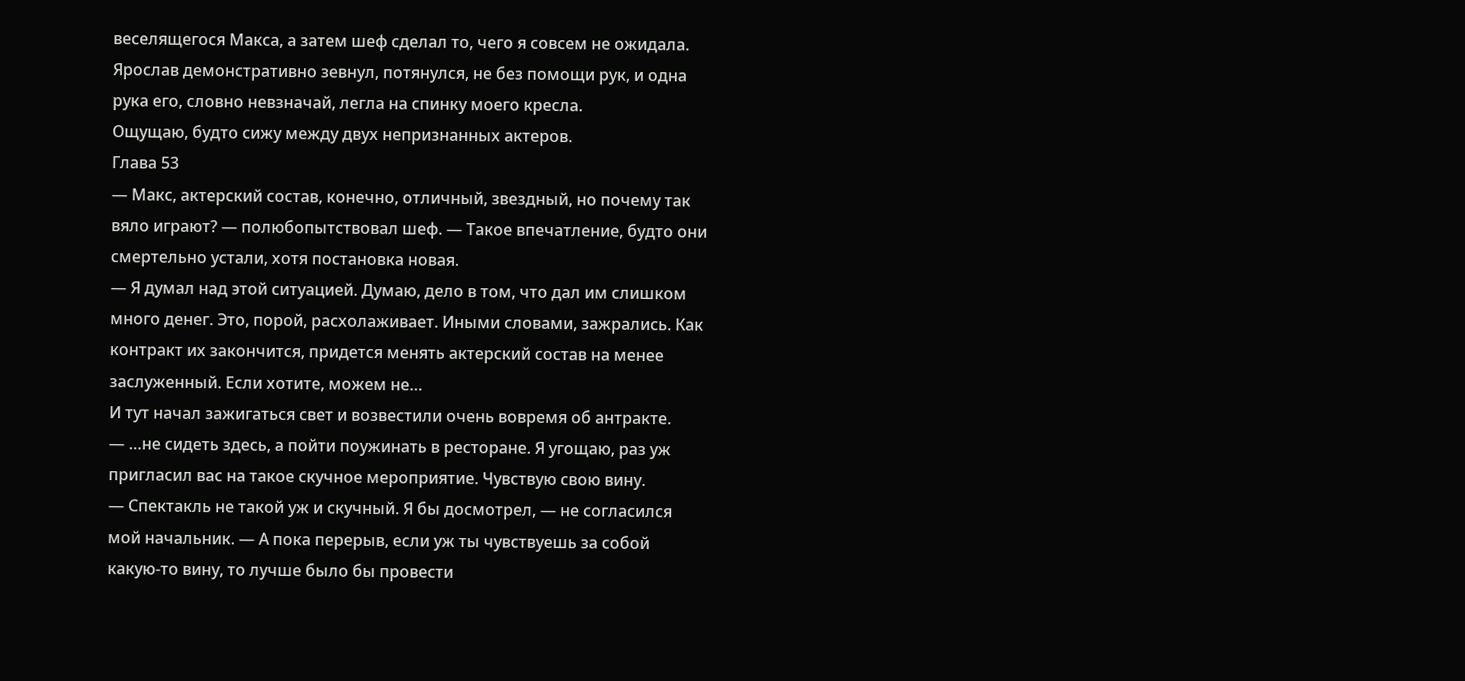веселящегося Макса, а затем шеф сделал то, чего я совсем не ожидала. Ярослав демонстративно зевнул, потянулся, не без помощи рук, и одна рука его, словно невзначай, легла на спинку моего кресла.
Ощущаю, будто сижу между двух непризнанных актеров.
Глава 53
— Макс, актерский состав, конечно, отличный, звездный, но почему так вяло играют? — полюбопытствовал шеф. — Такое впечатление, будто они смертельно устали, хотя постановка новая.
— Я думал над этой ситуацией. Думаю, дело в том, что дал им слишком много денег. Это, порой, расхолаживает. Иными словами, зажрались. Как контракт их закончится, придется менять актерский состав на менее заслуженный. Если хотите, можем не…
И тут начал зажигаться свет и возвестили очень вовремя об антракте.
— …не сидеть здесь, а пойти поужинать в ресторане. Я угощаю, раз уж пригласил вас на такое скучное мероприятие. Чувствую свою вину.
— Спектакль не такой уж и скучный. Я бы досмотрел, — не согласился мой начальник. — А пока перерыв, если уж ты чувствуешь за собой какую-то вину, то лучше было бы провести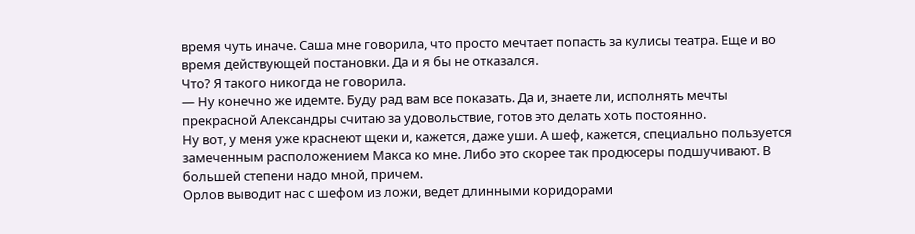время чуть иначе. Саша мне говорила, что просто мечтает попасть за кулисы театра. Еще и во время действующей постановки. Да и я бы не отказался.
Что? Я такого никогда не говорила.
— Ну конечно же идемте. Буду рад вам все показать. Да и, знаете ли, исполнять мечты прекрасной Александры считаю за удовольствие, готов это делать хоть постоянно.
Ну вот, у меня уже краснеют щеки и, кажется, даже уши. А шеф, кажется, специально пользуется замеченным расположением Макса ко мне. Либо это скорее так продюсеры подшучивают. В большей степени надо мной, причем.
Орлов выводит нас с шефом из ложи, ведет длинными коридорами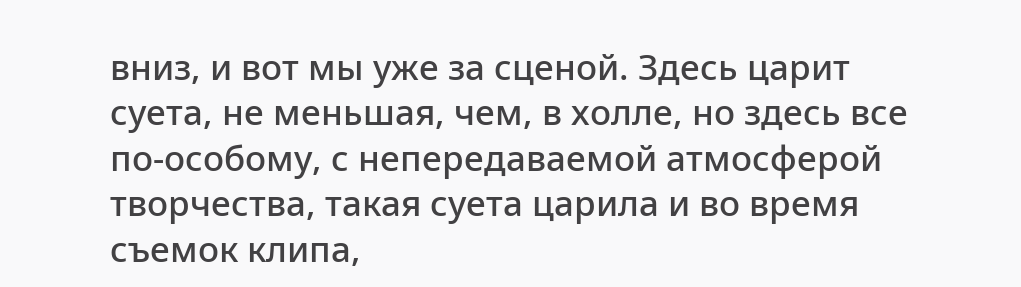вниз, и вот мы уже за сценой. Здесь царит суета, не меньшая, чем, в холле, но здесь все по-особому, с непередаваемой атмосферой творчества, такая суета царила и во время съемок клипа,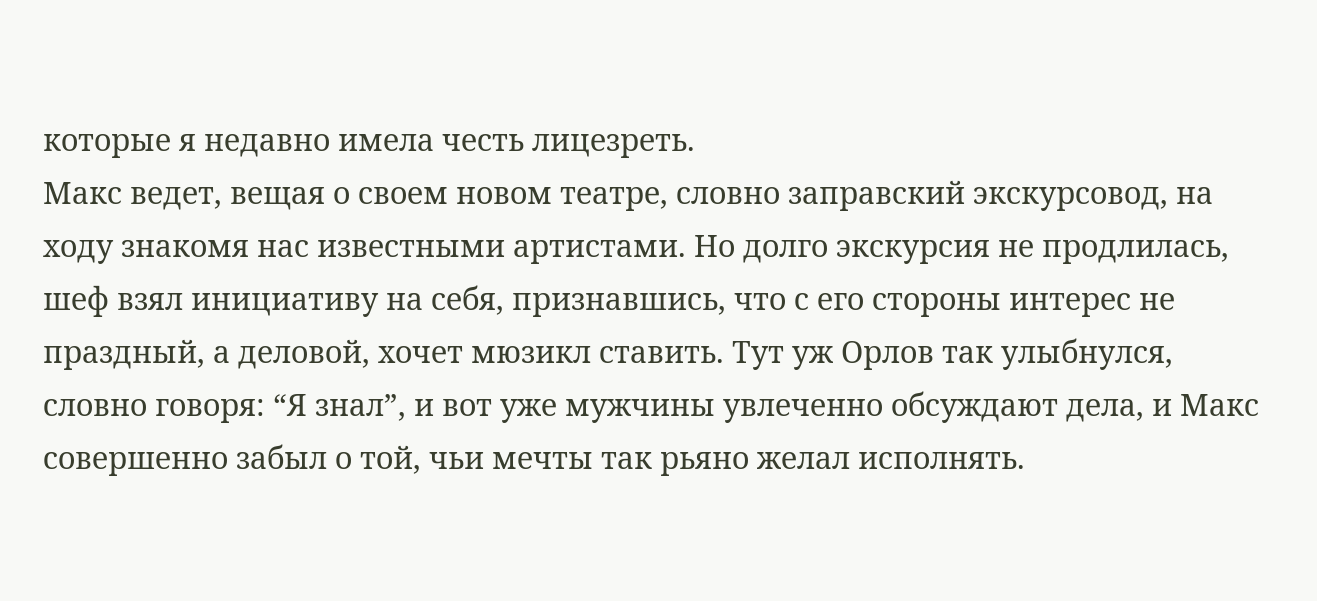которые я недавно имела честь лицезреть.
Макс ведет, вещая о своем новом театре, словно заправский экскурсовод, на ходу знакомя нас известными артистами. Но долго экскурсия не продлилась, шеф взял инициативу на себя, признавшись, что с его стороны интерес не праздный, а деловой, хочет мюзикл ставить. Тут уж Орлов так улыбнулся, словно говоря: “Я знал”, и вот уже мужчины увлеченно обсуждают дела, и Макс совершенно забыл о той, чьи мечты так рьяно желал исполнять.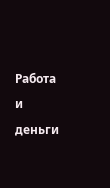Работа и деньги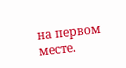на первом месте.